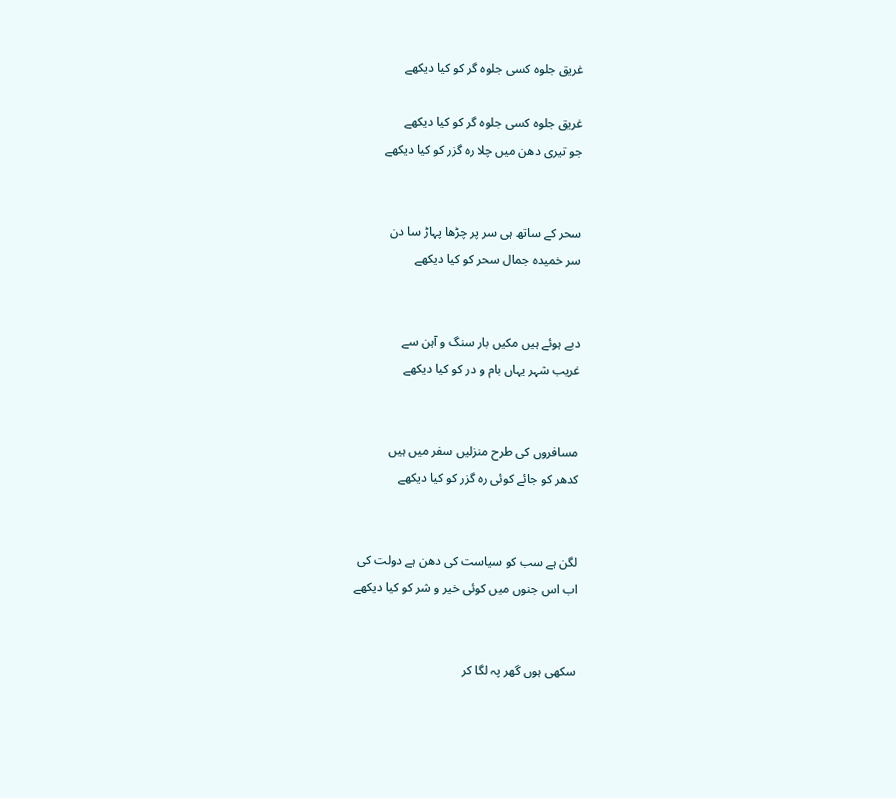غریق جلوہ کسی جلوہ گر کو کیا دیکھے

غریق جلوہ کسی جلوہ گر کو کیا دیکھے
جو تیری دھن میں چلا رہ گزر کو کیا دیکھے


سحر کے ساتھ ہی سر پر چڑھا پہاڑ سا دن
سر خمیدہ جمال سحر کو کیا دیکھے


دبے ہوئے ہیں مکیں بار سنگ و آہن سے
غریب شہر یہاں بام و در کو کیا دیکھے


مسافروں کی طرح منزلیں سفر میں ہیں
کدھر کو جائے کوئی رہ گزر کو کیا دیکھے


لگن ہے سب کو سیاست کی دھن ہے دولت کی
اب اس جنوں میں کوئی خیر و شر کو کیا دیکھے


سکھی ہوں گھر پہ لگا کر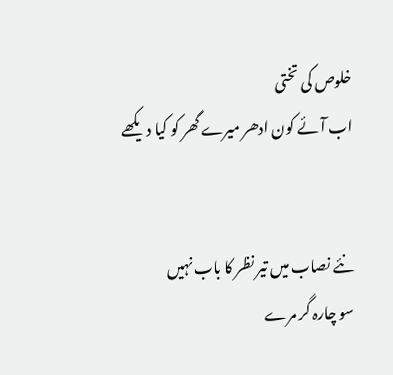خلوص کی تختی
اب آئے کون ادھر میرے گھر کو کیا دیکھے


نئے نصاب میں تیر نظر کا باب نہیں
سو چارہ گر مرے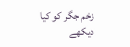زخم جگر کو کیا دیکھے